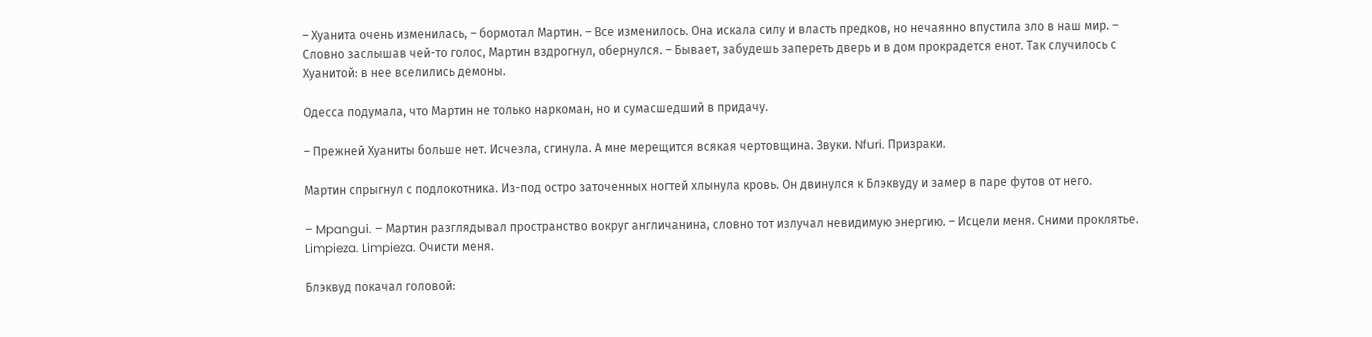– Хуанита очень изменилась, – бормотал Мартин. – Все изменилось. Она искала силу и власть предков, но нечаянно впустила зло в наш мир. – Словно заслышав чей-то голос, Мартин вздрогнул, обернулся. – Бывает, забудешь запереть дверь и в дом прокрадется енот. Так случилось с Хуанитой: в нее вселились демоны.

Одесса подумала, что Мартин не только наркоман, но и сумасшедший в придачу.

– Прежней Хуаниты больше нет. Исчезла, сгинула. А мне мерещится всякая чертовщина. Звуки. Nfuri. Призраки.

Мартин спрыгнул с подлокотника. Из-под остро заточенных ногтей хлынула кровь. Он двинулся к Блэквуду и замер в паре футов от него.

– Mpangui. – Мартин разглядывал пространство вокруг англичанина, словно тот излучал невидимую энергию. – Исцели меня. Сними проклятье. Limpieza. Limpieza. Очисти меня.

Блэквуд покачал головой: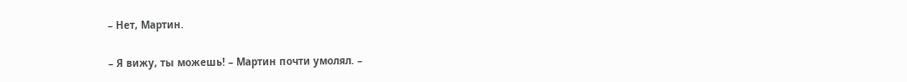– Нет, Мартин.

– Я вижу, ты можешь! – Мартин почти умолял. –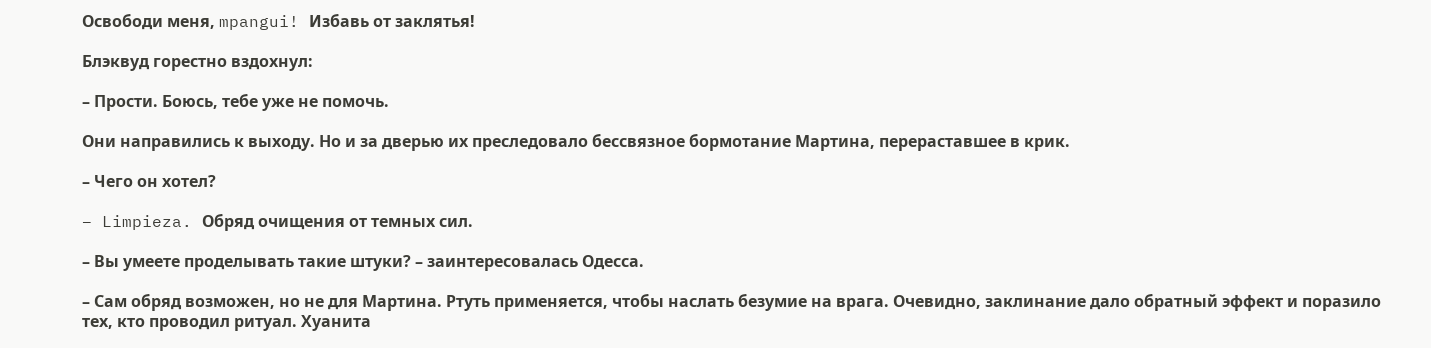Освободи меня, mpangui! Избавь от заклятья!

Блэквуд горестно вздохнул:

– Прости. Боюсь, тебе уже не помочь.

Они направились к выходу. Но и за дверью их преследовало бессвязное бормотание Мартина, перераставшее в крик.

– Чего он хотел?

– Limpieza. Обряд очищения от темных сил.

– Вы умеете проделывать такие штуки? – заинтересовалась Одесса.

– Сам обряд возможен, но не для Мартина. Ртуть применяется, чтобы наслать безумие на врага. Очевидно, заклинание дало обратный эффект и поразило тех, кто проводил ритуал. Хуанита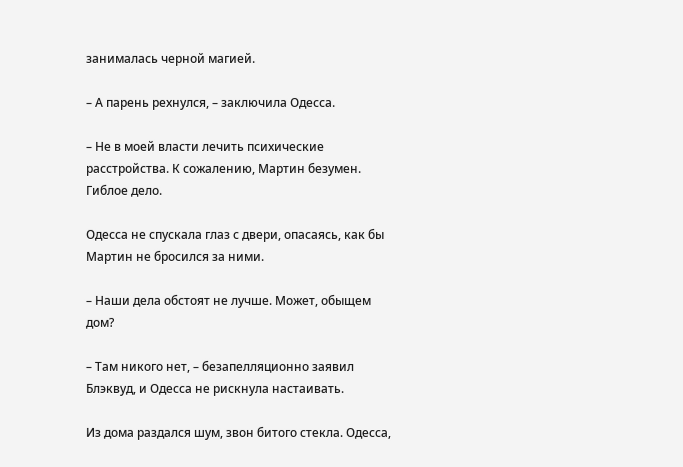занималась черной магией.

– А парень рехнулся, – заключила Одесса.

– Не в моей власти лечить психические расстройства. К сожалению, Мартин безумен. Гиблое дело.

Одесса не спускала глаз с двери, опасаясь, как бы Мартин не бросился за ними.

– Наши дела обстоят не лучше. Может, обыщем дом?

– Там никого нет, – безапелляционно заявил Блэквуд, и Одесса не рискнула настаивать.

Из дома раздался шум, звон битого стекла. Одесса,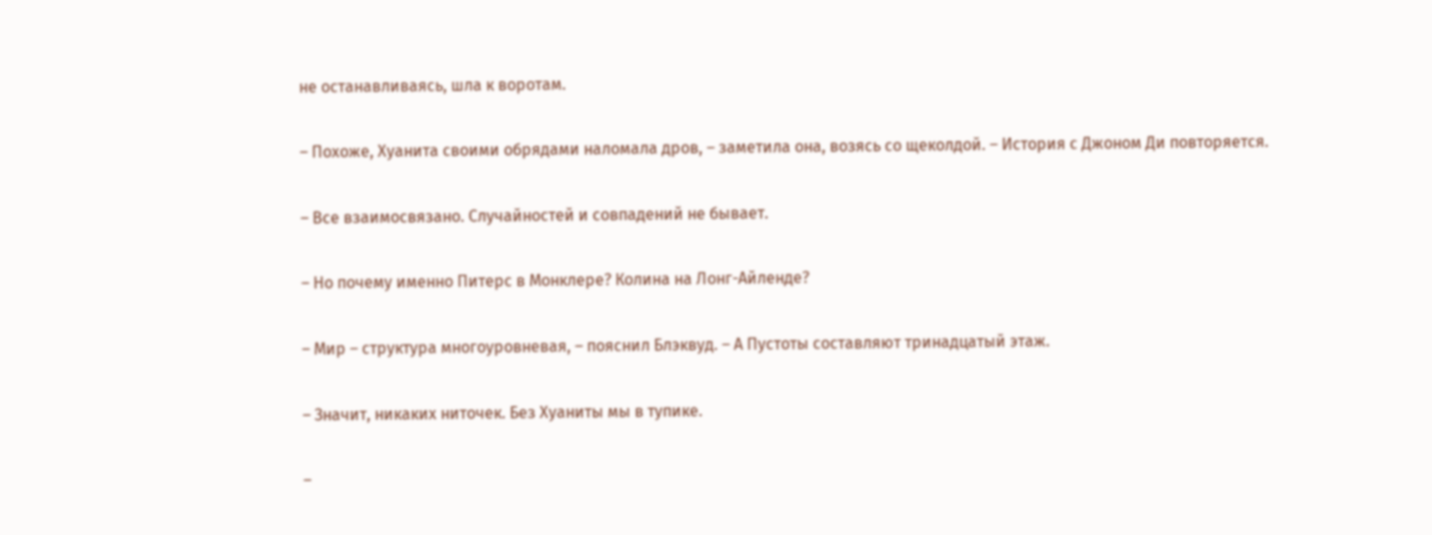не останавливаясь, шла к воротам.

– Похоже, Хуанита своими обрядами наломала дров, – заметила она, возясь со щеколдой. – История с Джоном Ди повторяется.

– Все взаимосвязано. Случайностей и совпадений не бывает.

– Но почему именно Питерс в Монклере? Колина на Лонг-Айленде?

– Мир – структура многоуровневая, – пояснил Блэквуд. – А Пустоты составляют тринадцатый этаж.

– Значит, никаких ниточек. Без Хуаниты мы в тупике.

–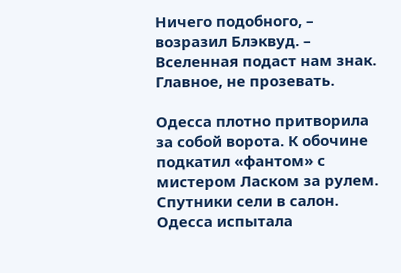Ничего подобного, – возразил Блэквуд. – Вселенная подаст нам знак. Главное, не прозевать.

Одесса плотно притворила за собой ворота. К обочине подкатил «фантом» с мистером Ласком за рулем. Спутники сели в салон. Одесса испытала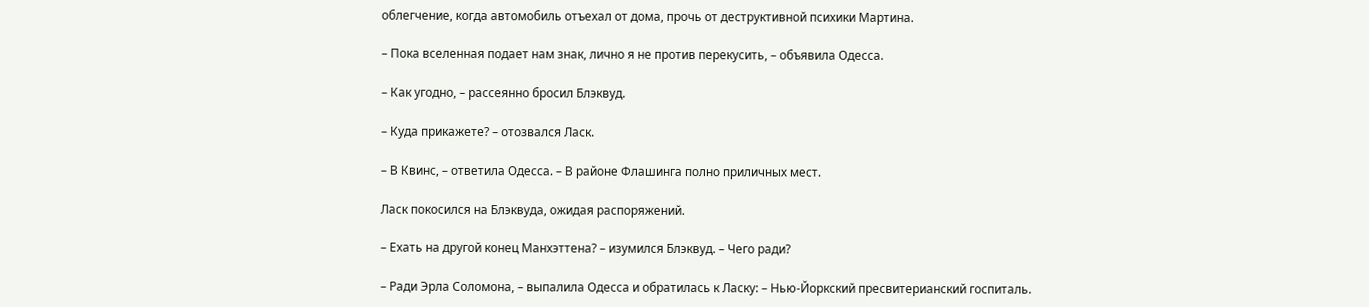облегчение, когда автомобиль отъехал от дома, прочь от деструктивной психики Мартина.

– Пока вселенная подает нам знак, лично я не против перекусить, – объявила Одесса.

– Как угодно, – рассеянно бросил Блэквуд.

– Куда прикажете? – отозвался Ласк.

– В Квинс, – ответила Одесса. – В районе Флашинга полно приличных мест.

Ласк покосился на Блэквуда, ожидая распоряжений.

– Ехать на другой конец Манхэттена? – изумился Блэквуд. – Чего ради?

– Ради Эрла Соломона, – выпалила Одесса и обратилась к Ласку: – Нью-Йоркский пресвитерианский госпиталь.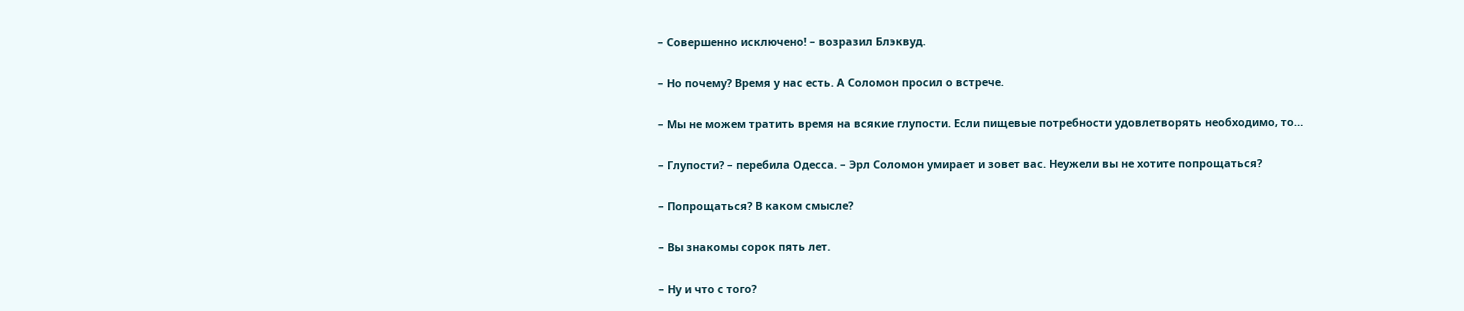– Совершенно исключено! – возразил Блэквуд.

– Но почему? Время у нас есть. А Соломон просил о встрече.

– Мы не можем тратить время на всякие глупости. Если пищевые потребности удовлетворять необходимо, то…

– Глупости? – перебила Одесса. – Эрл Соломон умирает и зовет вас. Неужели вы не хотите попрощаться?

– Попрощаться? В каком смысле?

– Вы знакомы сорок пять лет.

– Ну и что с того?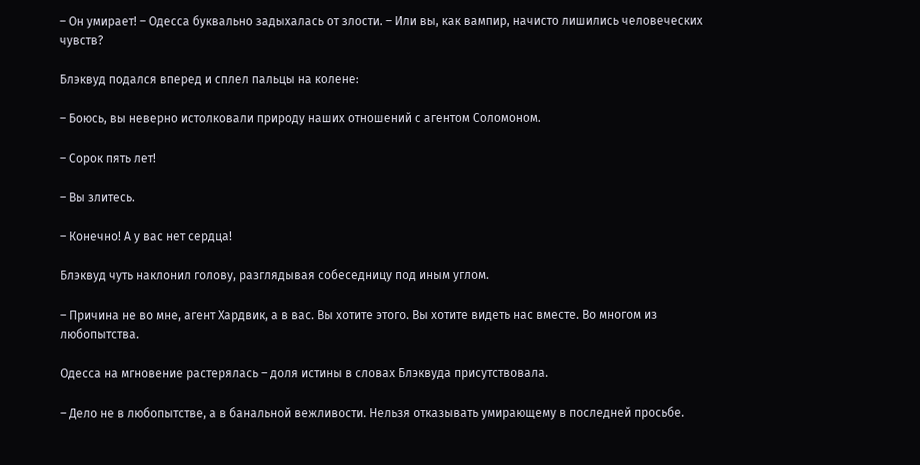– Он умирает! – Одесса буквально задыхалась от злости. – Или вы, как вампир, начисто лишились человеческих чувств?

Блэквуд подался вперед и сплел пальцы на колене:

– Боюсь, вы неверно истолковали природу наших отношений с агентом Соломоном.

– Сорок пять лет!

– Вы злитесь.

– Конечно! А у вас нет сердца!

Блэквуд чуть наклонил голову, разглядывая собеседницу под иным углом.

– Причина не во мне, агент Хардвик, а в вас. Вы хотите этого. Вы хотите видеть нас вместе. Во многом из любопытства.

Одесса на мгновение растерялась – доля истины в словах Блэквуда присутствовала.

– Дело не в любопытстве, а в банальной вежливости. Нельзя отказывать умирающему в последней просьбе.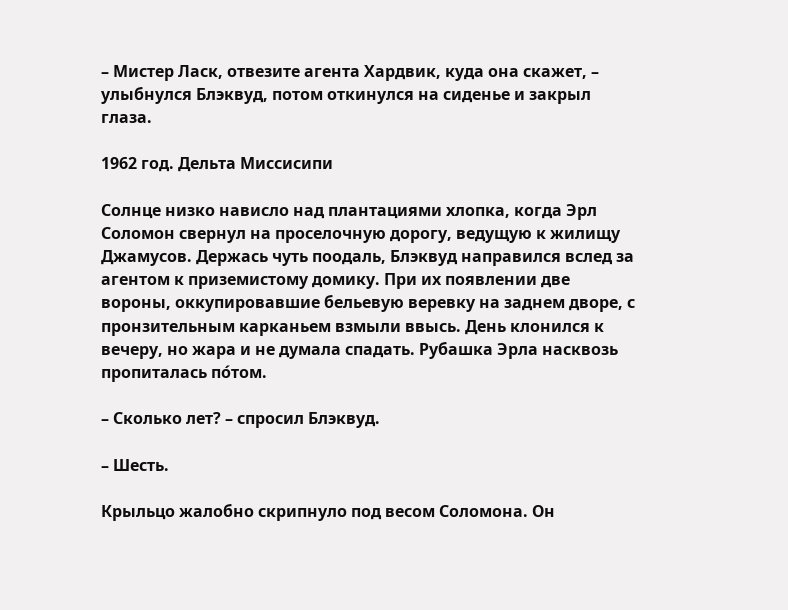– Мистер Ласк, отвезите агента Хардвик, куда она скажет, – улыбнулся Блэквуд, потом откинулся на сиденье и закрыл глаза.

1962 год. Дельта Миссисипи

Солнце низко нависло над плантациями хлопка, когда Эрл Соломон свернул на проселочную дорогу, ведущую к жилищу Джамусов. Держась чуть поодаль, Блэквуд направился вслед за агентом к приземистому домику. При их появлении две вороны, оккупировавшие бельевую веревку на заднем дворе, с пронзительным карканьем взмыли ввысь. День клонился к вечеру, но жара и не думала спадать. Рубашка Эрла насквозь пропиталась по́том.

– Сколько лет? – спросил Блэквуд.

– Шесть.

Крыльцо жалобно скрипнуло под весом Соломона. Он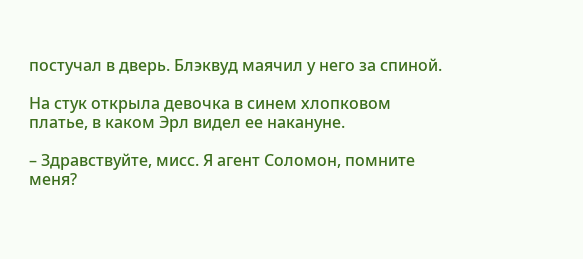постучал в дверь. Блэквуд маячил у него за спиной.

На стук открыла девочка в синем хлопковом платье, в каком Эрл видел ее накануне.

– Здравствуйте, мисс. Я агент Соломон, помните меня?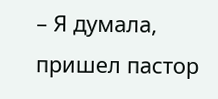– Я думала, пришел пастор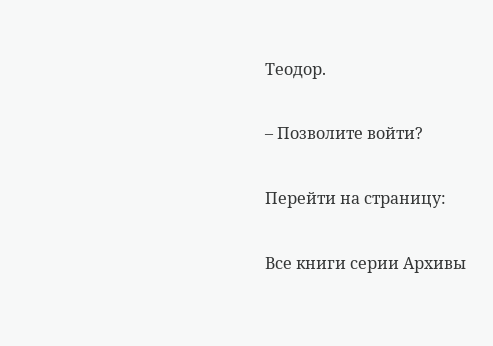Теодор.

– Позволите войти?

Перейти на страницу:

Все книги серии Архивы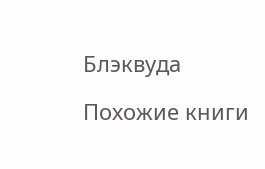Блэквуда

Похожие книги